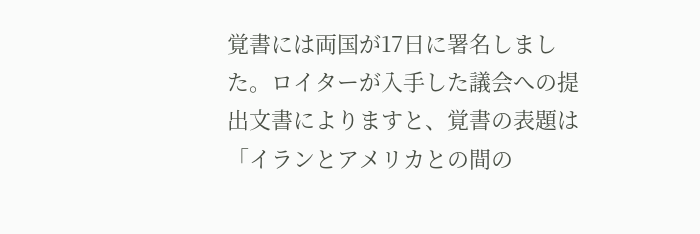覚書には両国が17日に署名しました。ロイターが入手した議会への提出文書によりますと、覚書の表題は「イランとアメリカとの間の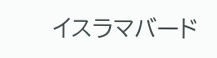イスラマバード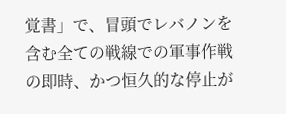覚書」で、冒頭でレバノンを含む全ての戦線での軍事作戦の即時、かつ恒久的な停止が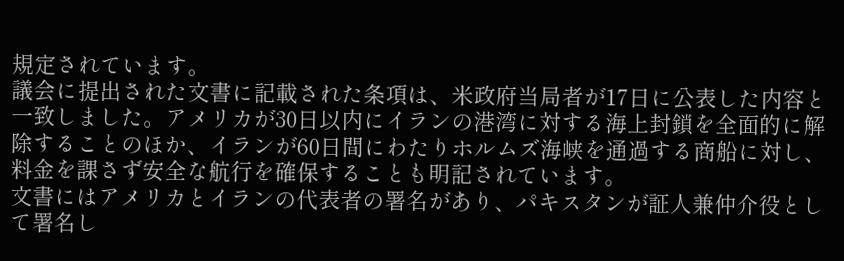規定されています。
議会に提出された文書に記載された条項は、米政府当局者が17日に公表した内容と一致しました。アメリカが30日以内にイランの港湾に対する海上封鎖を全面的に解除することのほか、イランが60日間にわたりホルムズ海峡を通過する商船に対し、料金を課さず安全な航行を確保することも明記されています。
文書にはアメリカとイランの代表者の署名があり、パキスタンが証人兼仲介役として署名し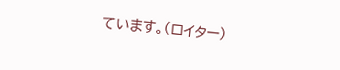ています。(ロイター)